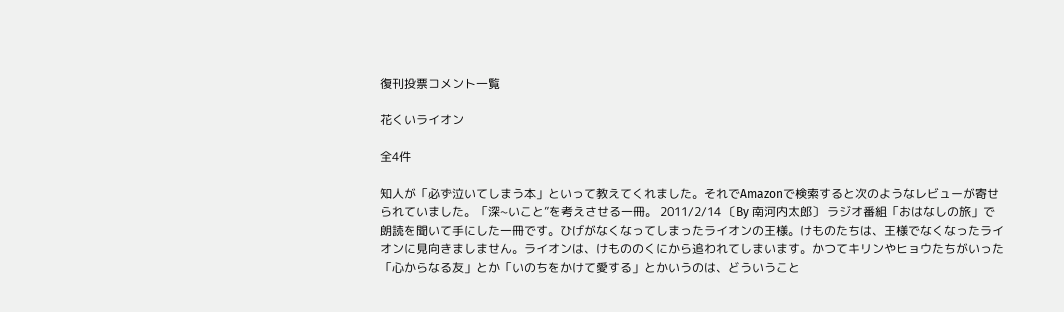復刊投票コメント一覧

花くいライオン

全4件

知人が「必ず泣いてしまう本」といって教えてくれました。それでAmazonで検索すると次のようなレビューが寄せられていました。「深~いこと”を考えさせる一冊。 2011/2/14 〔By 南河内太郎〕 ラジオ番組「おはなしの旅」で朗読を聞いて手にした一冊です。ひげがなくなってしまったライオンの王様。けものたちは、王様でなくなったライオンに見向きましません。ライオンは、けもののくにから追われてしまいます。かつてキリンやヒョウたちがいった「心からなる友」とか「いのちをかけて愛する」とかいうのは、どういうこと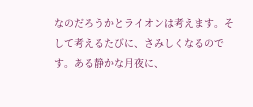なのだろうかとライオンは考えます。そして考えるたびに、さみしくなるのです。ある静かな月夜に、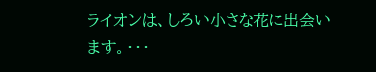ライオンは、しろい小さな花に出会います。・・・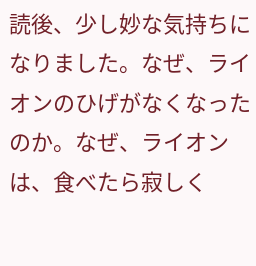読後、少し妙な気持ちになりました。なぜ、ライオンのひげがなくなったのか。なぜ、ライオンは、食べたら寂しく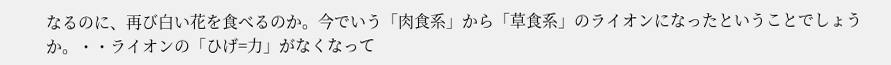なるのに、再び白い花を食べるのか。今でいう「肉食系」から「草食系」のライオンになったということでしょうか。・・ライオンの「ひげ=力」がなくなって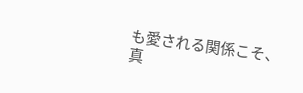も愛される関係こそ、真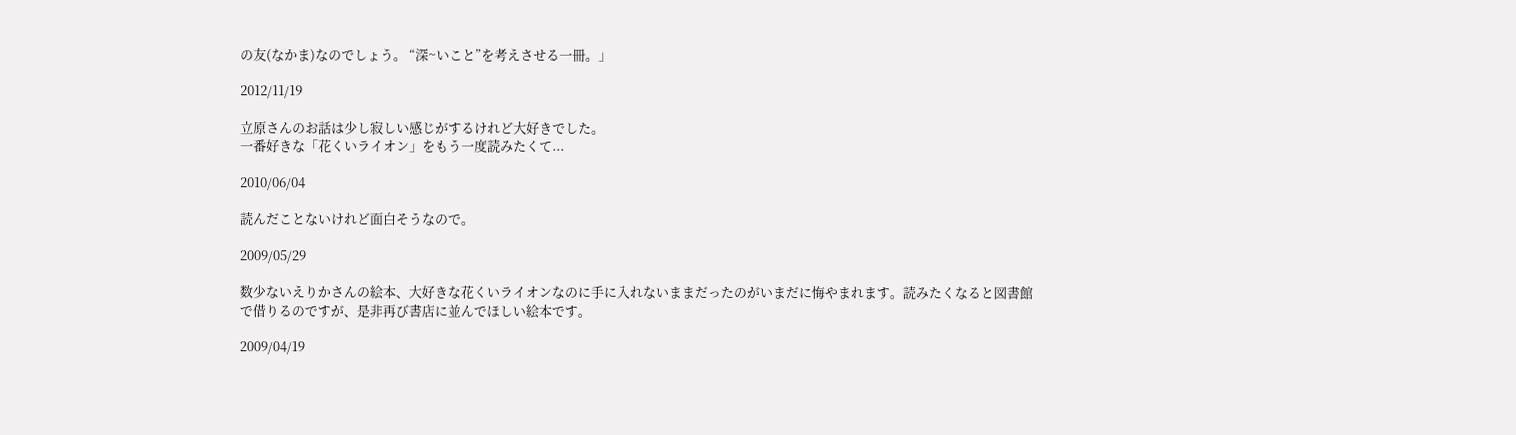の友(なかま)なのでしょう。 “深~いこと”を考えさせる一冊。」

2012/11/19

立原さんのお話は少し寂しい感じがするけれど大好きでした。
一番好きな「花くいライオン」をもう一度読みたくて...

2010/06/04

読んだことないけれど面白そうなので。

2009/05/29

数少ないえりかさんの絵本、大好きな花くいライオンなのに手に入れないままだったのがいまだに悔やまれます。読みたくなると図書館で借りるのですが、是非再び書店に並んでほしい絵本です。

2009/04/19